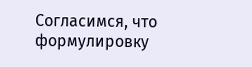Согласимся, что формулировку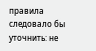правила следовало бы уточнить: не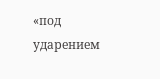«под ударением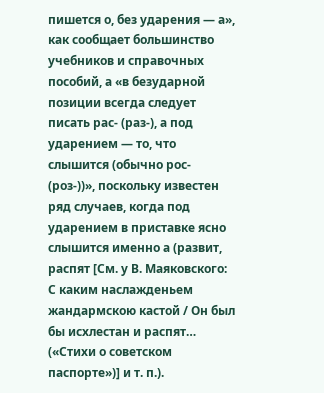пишется о, без ударения — а», как сообщает большинство учебников и справочных пособий, а «в безударной позиции всегда следует писать рас- (раз-), а под ударением — то, что слышится (обычно рос- (роз-))», поскольку известен ряд случаев, когда под ударением в приставке ясно слышится именно а (развит, распят [См. у В. Маяковского: С каким наслажденьем жандармскою кастой / Он был бы исхлестан и распят… («Стихи о советском паспорте»)] и т. п.).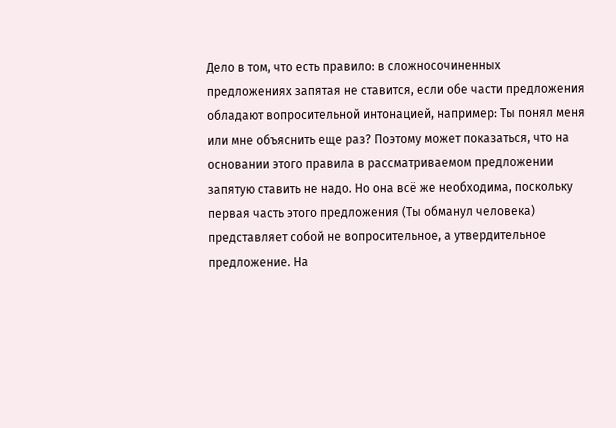Дело в том, что есть правило: в сложносочиненных предложениях запятая не ставится, если обе части предложения обладают вопросительной интонацией, например: Ты понял меня или мне объяснить еще раз? Поэтому может показаться, что на основании этого правила в рассматриваемом предложении запятую ставить не надо. Но она всё же необходима, поскольку первая часть этого предложения (Ты обманул человека) представляет собой не вопросительное, а утвердительное предложение. На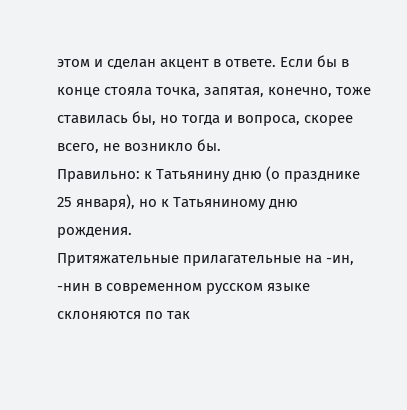этом и сделан акцент в ответе. Если бы в конце стояла точка, запятая, конечно, тоже ставилась бы, но тогда и вопроса, скорее всего, не возникло бы.
Правильно: к Татьянину дню (о празднике 25 января), но к Татьяниному дню рождения.
Притяжательные прилагательные на -ин, -нин в современном русском языке склоняются по так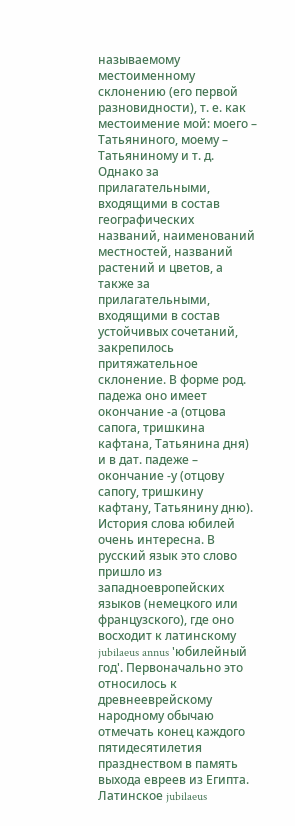называемому местоименному склонению (его первой разновидности), т. е. как местоимение мой: моего – Татьяниного, моему – Татьяниному и т. д. Однако за прилагательными, входящими в состав географических названий, наименований местностей, названий растений и цветов, а также за прилагательными, входящими в состав устойчивых сочетаний, закрепилось притяжательное склонение. В форме род. падежа оно имеет окончание -а (отцова сапога, тришкина кафтана, Татьянина дня) и в дат. падеже – окончание -у (отцову сапогу, тришкину кафтану, Татьянину дню).
История слова юбилей очень интересна. В русский язык это слово пришло из западноевропейских языков (немецкого или французского), где оно восходит к латинскому jubilaeus annus 'юбилейный год'. Первоначально это относилось к древнееврейскому народному обычаю отмечать конец каждого пятидесятилетия празднеством в память выхода евреев из Египта. Латинское jubilaeus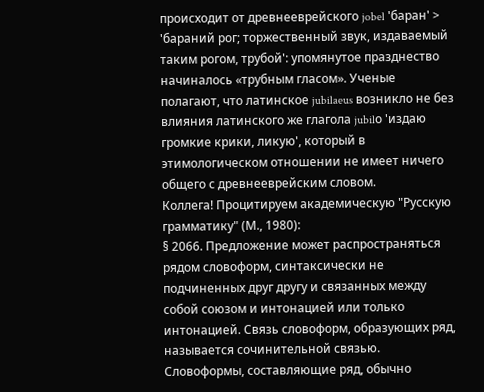происходит от древнееврейского jobel 'баран' > 'бараний рог; торжественный звук, издаваемый таким рогом, трубой': упомянутое празднество начиналось «трубным гласом». Ученые полагают, что латинское jubilaeus возникло не без влияния латинского же глагола jubilо 'издаю громкие крики, ликую', который в этимологическом отношении не имеет ничего общего с древнееврейским словом.
Коллега! Процитируем академическую "Русскую грамматику" (М., 1980):
§ 2066. Предложение может распространяться рядом словоформ, синтаксически не подчиненных друг другу и связанных между собой союзом и интонацией или только интонацией. Связь словоформ, образующих ряд, называется сочинительной связью. Словоформы, составляющие ряд, обычно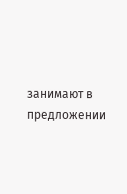занимают в предложении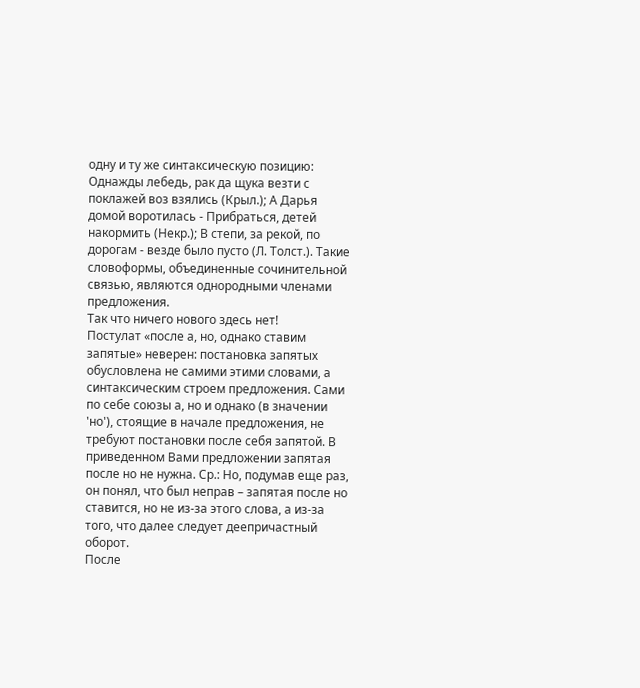одну и ту же синтаксическую позицию: Однажды лебедь, рак да щука везти с поклажей воз взялись (Крыл.); А Дарья домой воротилась - Прибраться, детей накормить (Некр.); В степи, за рекой, по дорогам - везде было пусто (Л. Толст.). Такие словоформы, объединенные сочинительной связью, являются однородными членами предложения.
Так что ничего нового здесь нет!
Постулат «после а, но, однако ставим запятые» неверен: постановка запятых обусловлена не самими этими словами, а синтаксическим строем предложения. Сами по себе союзы а, но и однако (в значении 'но'), стоящие в начале предложения, не требуют постановки после себя запятой. В приведенном Вами предложении запятая после но не нужна. Ср.: Но, подумав еще раз, он понял, что был неправ – запятая после но ставится, но не из-за этого слова, а из-за того, что далее следует деепричастный оборот.
После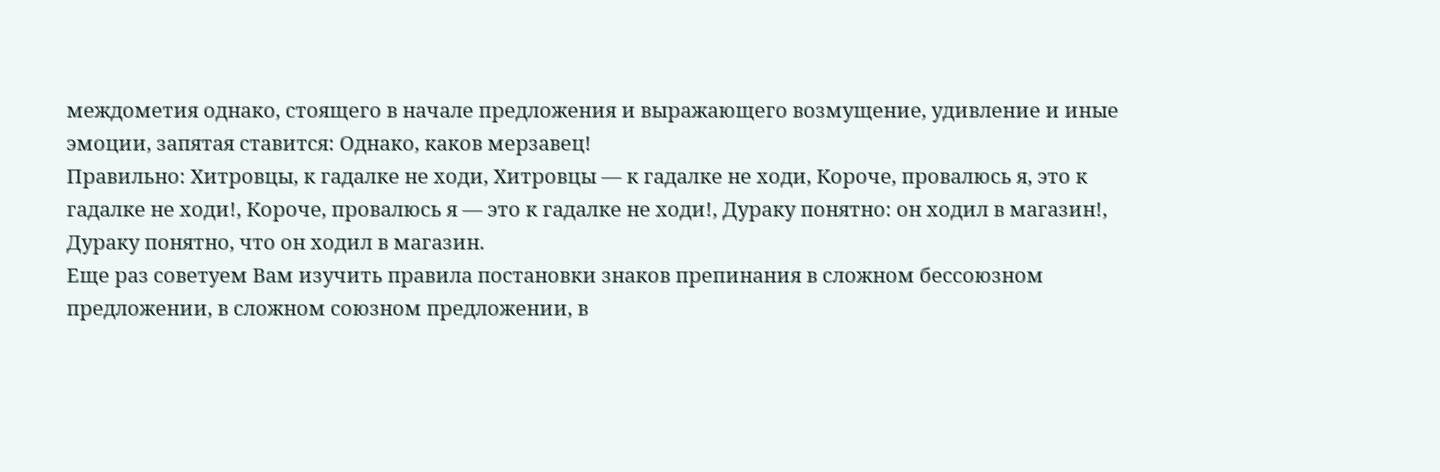междометия однако, стоящего в начале предложения и выражающего возмущение, удивление и иные эмоции, запятая ставится: Однако, каков мерзавец!
Правильно: Хитровцы, к гадалке не ходи, Хитровцы — к гадалке не ходи, Короче, провалюсь я, это к гадалке не ходи!, Короче, провалюсь я — это к гадалке не ходи!, Дураку понятно: он ходил в магазин!, Дураку понятно, что он ходил в магазин.
Еще раз советуем Вам изучить правила постановки знаков препинания в сложном бессоюзном предложении, в сложном союзном предложении, в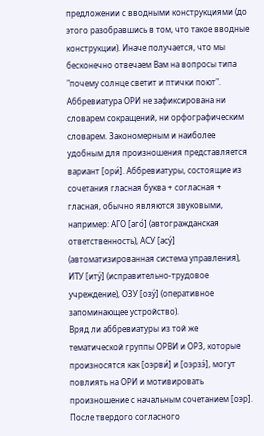предложении с вводными конструкциями (до этого разобравшись в том, что такое вводные конструкции). Иначе получается, что мы бесконечно отвечаем Вам на вопросы типа "почему солнце светит и птички поют".
Аббревиатура ОРИ не зафиксирована ни словарем сокращений, ни орфографическим словарем. Закономерным и наиболее удобным для произношения представляется вариант [ори́]. Аббревиатуры, состоящие из сочетания гласная буква + согласная + гласная, обычно являются звуковыми, например: АГО [аго́] (автогражданская ответственность), АСУ [асу́] (автоматизированная система управления), ИТУ [иту́] (исправительно-трудовое учреждение), ОЗУ [озу́] (оперативное запоминающее устройство).
Вряд ли аббревиатуры из той же тематической группы ОРВИ и ОРЗ, которые произносятся как [оэрви́] и [оэрзэ́], могут повлиять на ОРИ и мотивировать произношение с начальным сочетанием [оэр]. После твердого согласного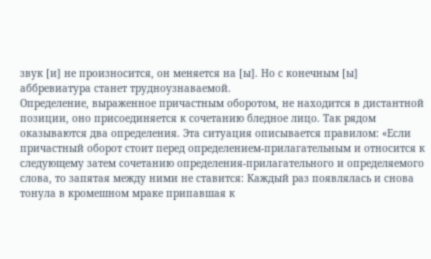звук [и] не произносится, он меняется на [ы]. Но с конечным [ы] аббревиатура станет трудноузнаваемой.
Определение, выраженное причастным оборотом, не находится в дистантной позиции, оно присоединяется к сочетанию бледное лицо. Так рядом оказываются два определения. Эта ситуация описывается правилом: «Если причастный оборот стоит перед определением-прилагательным и относится к следующему затем сочетанию определения-прилагательного и определяемого слова, то запятая между ними не ставится: Каждый раз появлялась и снова тонула в кромешном мраке припавшая к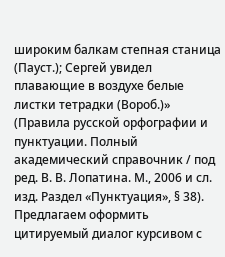широким балкам степная станица (Пауст.); Сергей увидел плавающие в воздухе белые листки тетрадки (Вороб.)» (Правила русской орфографии и пунктуации. Полный академический справочник / под ред. В. В. Лопатина. М., 2006 и сл. изд. Раздел «Пунктуация», § 38).
Предлагаем оформить цитируемый диалог курсивом с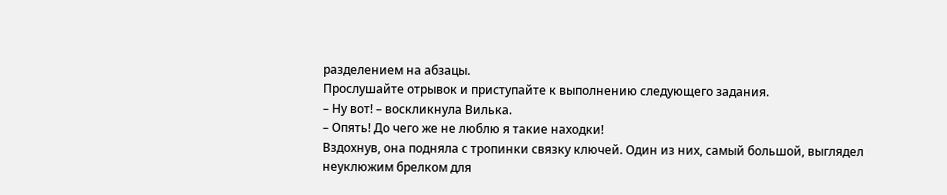разделением на абзацы.
Прослушайте отрывок и приступайте к выполнению следующего задания.
– Ну вот! – воскликнула Вилька.
– Опять! До чего же не люблю я такие находки!
Вздохнув, она подняла с тропинки связку ключей. Один из них, самый большой, выглядел неуклюжим брелком для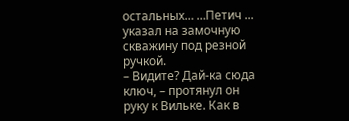остальных… …Петич ... указал на замочную скважину под резной ручкой.
– Видите? Дай-ка сюда ключ, – протянул он руку к Вильке. Как в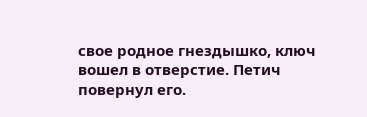свое родное гнездышко, ключ вошел в отверстие. Петич повернул его.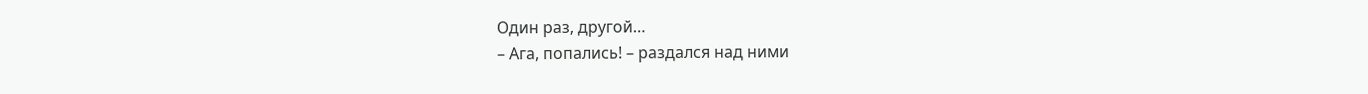Один раз, другой…
– Ага, попались! – раздался над ними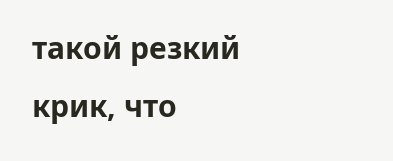такой резкий крик, что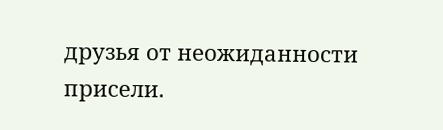друзья от неожиданности присели.